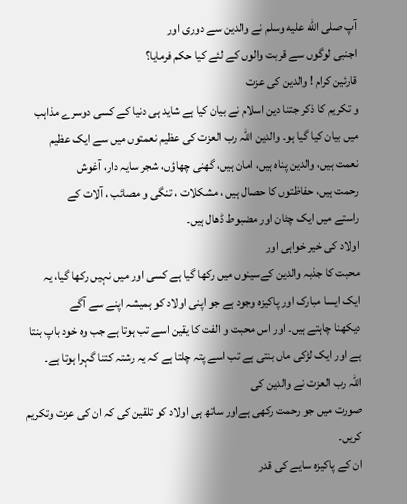آپ صلى الله عليه وسلم نے والدین سے دوری اور
اجنبی لوگوں سے قربت والوں کے لئے کیا حکم فرمایا؟
قارئین کرام ! والدین کی عزت
و تکریم کا ذکر جتنا دین اسلام نے بیان کیا ہے شاید ہی دنیا کے کسی دوسرے مذاہب
میں بیان کیا گیا ہو۔ والدین اللہ رب العزت کی عظیم نعمتوں میں سے ایک عظیم
نعمت ہیں، والدین پناہ ہیں، امان ہیں، گھنی چھاؤں، شجر سایہ دار، آغوش
رحمت ہیں، حفاظتوں کا حصال ہیں ، مشکلات ، تنگی و مصائب ، آلات کے
راستے میں ایک چٹان اور مضبوط ڈھال ہیں۔
اولاد کی خیر خواہی اور
محبت کا جذبہ والدین کےسینوں میں رکھا گیا ہے کسی اور میں نہیں رکھا گیا، یہ
ایک ایسا مبارک اور پاکیزہ وجود ہے جو اپنی اولاد کو ہمیشہ اپنے سے آگے
دیکھنا چاہتے ہیں۔ اور اس محبت و الفت کا یقین اسے تب ہوتا ہے جب وہ خود باپ بنتا
ہے اور ایک لڑکی ماں بنتی ہے تب اسے پتہ چلتا ہے کہ یہ رشتہ کتنا گہرا ہوتا ہے۔
اللہ رب العزت نے والدین کی
صورت میں جو رحمت رکھی ہےاور ساتھ ہی اولاد کو تلقین کی کہ ان کی عزت وتکریم کریں۔
ان کے پاکیزہ سایے کی قدر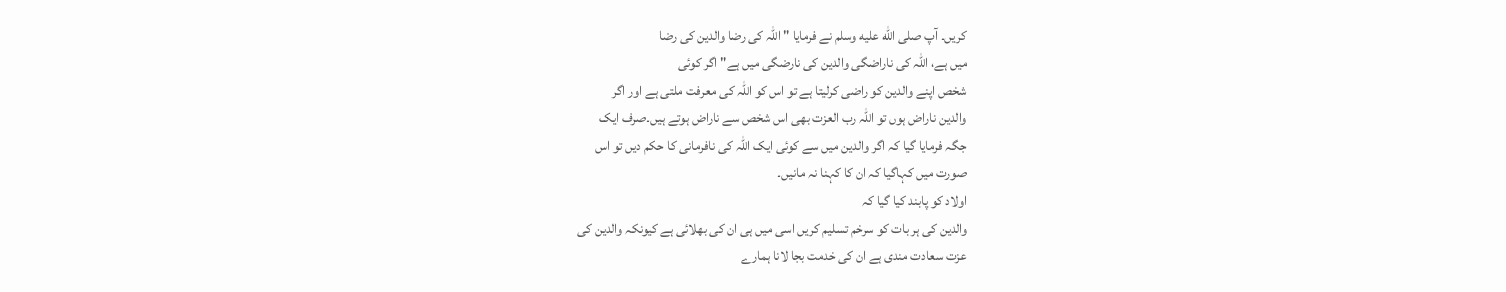کریں۔ آپ صلى الله عليه وسلم نے فرمایا " اللہ کی رضا والدین کی رضا
میں ہے، اللہ کی ناراضگی والدین کی نارضگی میں ہے" اگر کوئی
شخص اپنے والدین کو راضی کرلیتا ہے تو اس کو اللہ کی معرفت ملتی ہے اور اگر
والدین ناراض ہوں تو اللہ رب العزت بھی اس شخص سے ناراض ہوتے ہیں۔صرف ایک
جگہ فرمایا گیا کہ اگر والدین میں سے کوئی ایک اللہ کی نافرمانی کا حکم دیں تو اس
صورت میں کہاگیا کہ ان کا کہنا نہ مانیں۔
اولاد کو پابند کیا گیا کہ
والدین کی ہر بات کو سرخم تسلیم کریں اسی میں ہی ان کی بھلائی ہے کیونکہ والدین کی
عزت سعادت مندی ہے ان کی خدمت بجا لانا ہمارے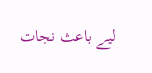لیے باعث نجات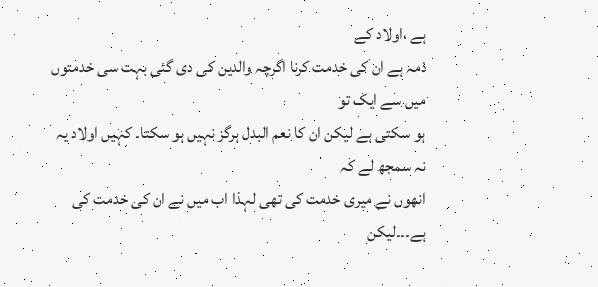ہے ،اولاد کے
ذمہ ہے ان کی خدمت کرنا اگرچہ والدین کی دی گئی بہت سی خدمتوں میں سے ایک تو
ہو سکتی ہے لیکن ان کا نعم البدل ہرگز نہیں ہو سکتا۔ کہیں اولاد یہ نہ سمجھ لے کہ
انھوں نے میری خدمت کی تھی لہذا اب میں نے ان کی خدمت کی ہے۔۔۔لیکن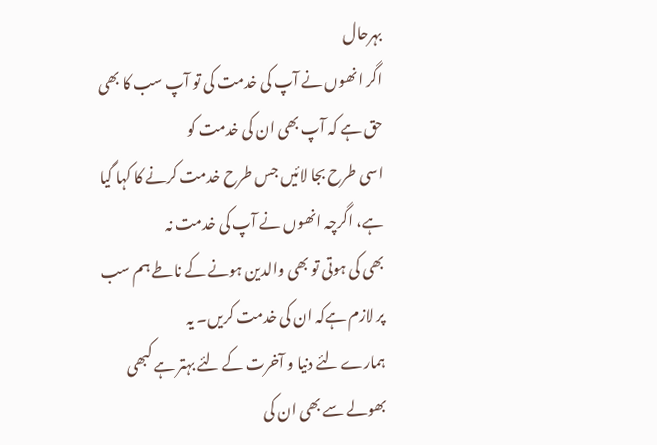بہرحال
اگر انھوں نے آپ کی خدمت کی تو آپ سب کا بھی حق ہے کہ آپ بھی ان کی خدمت کو
اسی طرح بجا لائیں جس طرح خدمت کرنے کا کہا گیا ہے، اگرچہ انھوں نے آپ کی خدمت نہ
بھی کی ہوتی تو بھی والدین ہونے کے ناطے ہم سب پر لازم ہےکہ ان کی خدمت کریں۔ یہ
ہمارے لئے دنیا و آخرت کے لئے بہتر ہے کبھی بھولے سے بھی ان کی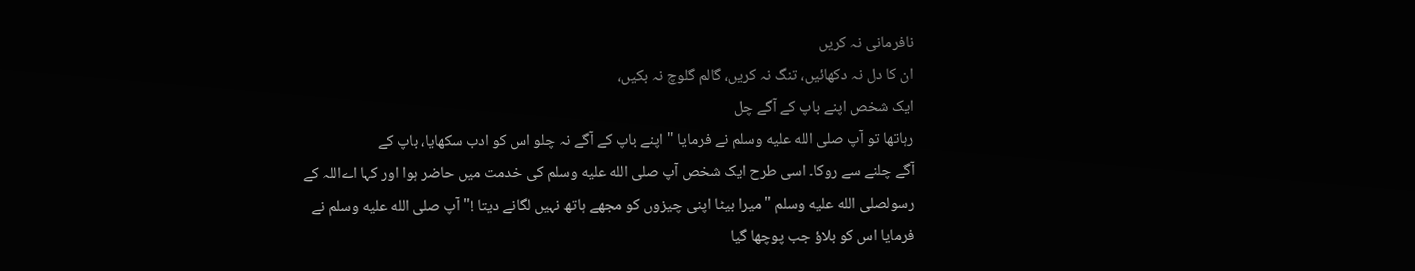نافرمانی نہ کریں
ان کا دل نہ دکھائیں، تنگ نہ کریں، گالم گلوچ نہ بکیں،
ایک شخص اپنے باپ کے آگے چل
رہاتھا تو آپ صلى الله عليه وسلم نے فرمایا " اپنے باپ کے آگے نہ چلو اس کو ادب سکھایا، باپ کے
آگے چلنے سے روکا۔ اسی طرح ایک شخص آپ صلى الله عليه وسلم کی خدمت میں حاضر ہوا اور کہا اےاللہ کے
رسولصلى الله عليه وسلم "میرا بیٹا اپنی چیزوں کو مجھے ہاتھ نہیں لگانے دیتا !" آپ صلى الله عليه وسلم نے
فرمایا اس کو بلاؤ جب پوچھا گیا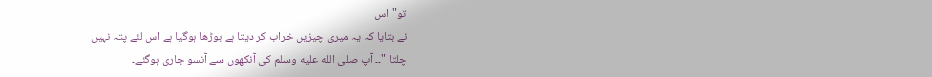تو" اس
نے بتایا کہ یہ میری چیزیں خراب کر دیتا ہے بوڑھا ہوگیا ہے اس لئے پتہ نہیں
چلتا "۔۔ آپ صلى الله عليه وسلم کی آنکھوں سے آنسو جاری ہوگئے۔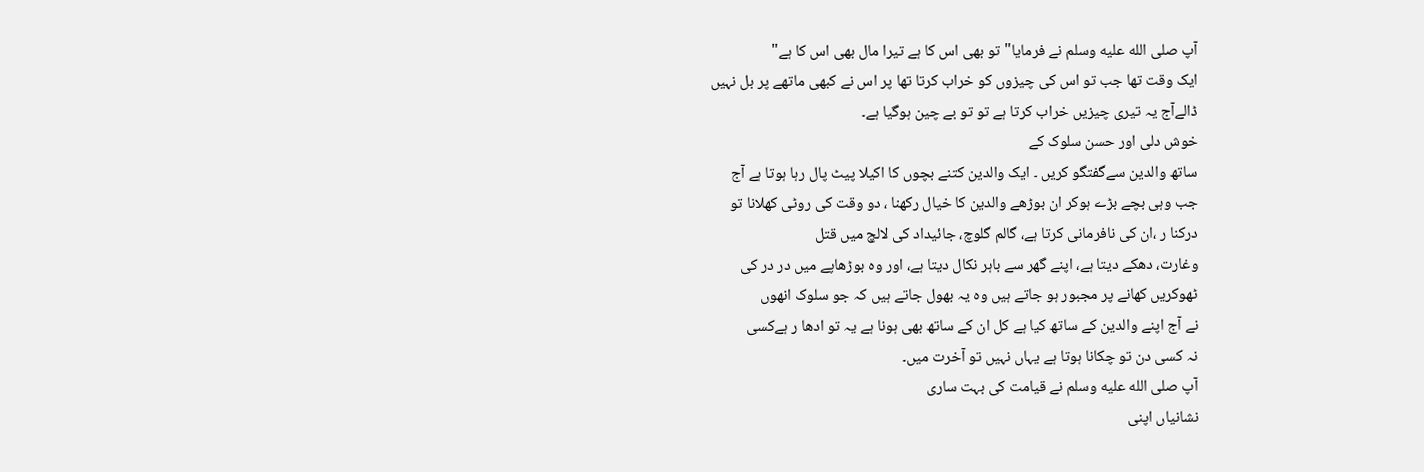آپ صلى الله عليه وسلم نے فرمایا"تو بھی اس کا ہے تیرا مال بھی اس کا ہے"
ایک وقت تھا جب تو اس کی چیزوں کو خراب کرتا تھا پر اس نے کبھی ماتھے پر بل نہیں
ڈالےآج یہ تیری چیزیں خراب کرتا ہے تو تو بے چین ہوگیا ہے۔
خوش دلی اور حسن سلوک کے
ساتھ والدین سےگفتگو کریں ۔ ایک والدین کتنے بچوں کا اکیلا پیٹ پال رہا ہوتا ہے آج
جب وہی بچے بڑے ہوکر ان بوڑھے والدین کا خیال رکھنا ، دو وقت کی روٹی کھلانا تو
درکنا ر ،ان کی نافرمانی کرتا ہے، گالم گلوچ، جائیداد کی لالچ میں قتل
وغارت، دھکے دیتا ہے، اپنے گھر سے باہر نکال دیتا ہے، اور وہ بوڑھاپے میں در در کی
ٹھوکریں کھانے پر مجبور ہو جاتے ہیں وہ یہ بھول جاتے ہیں کہ جو سلوک انھوں
نے آج اپنے والدین کے ساتھ کیا ہے کل ان کے ساتھ بھی ہونا ہے یہ تو ادھا ر ہےکسی
نہ کسی دن تو چکانا ہوتا ہے یہاں نہیں تو آخرت میں۔
آپ صلى الله عليه وسلم نے قیامت کی بہت ساری
نشانیاں اپنی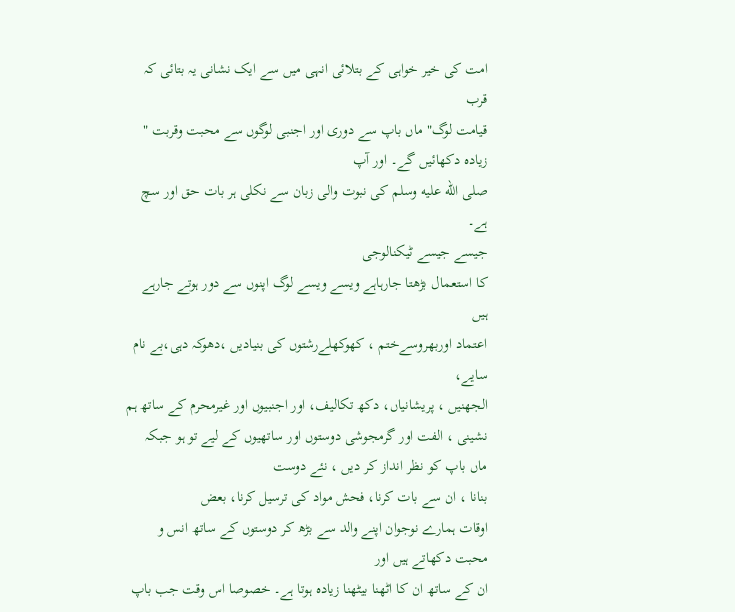امت کی خیر خواہی کے بتلائی انہی میں سے ایک نشانی یہ بتائی کہ قرب
قیامت لوگ" ماں باپ سے دوری اور اجنبی لوگوں سے محبت وقربت " زیادہ دکھائیں گے۔ اور آپ
صلى الله عليه وسلم کی نبوت والی زبان سے نکلی ہر بات حق اور سچ ہے۔
جیسے جیسے ٹیکنالوجی
کا استعمال بڑھتا جارہاہے ویسے ویسے لوگ اپنوں سے دور ہوتے جارہے ہیں
اعتماد اوربھروسےختم ، کھوکھلےرشتوں کی بنیادیں ،دھوکہ دہی،بے نام سایے،
الجھنیں ، پریشانیاں، دکھ تکالیف، اور اجنبیوں اور غیرمحرم کے ساتھ ہم
نشینی ، الفت اور گرمجوشی دوستوں اور ساتھیوں کے لیے تو ہو جبکہ
ماں باپ کو نظر انداز کر دیں ، نئے دوست
بنانا ، ان سے بات کرنا، فحش مواد کی ترسیل کرنا، بعض
اوقات ہمارے نوجوان اپنے والد سے بڑھ کر دوستوں کے ساتھ انس و محبت دکھاتے ہیں اور
ان کے ساتھ ان کا اٹھنا بیٹھنا زیادہ ہوتا ہے۔ خصوصا اس وقت جب باپ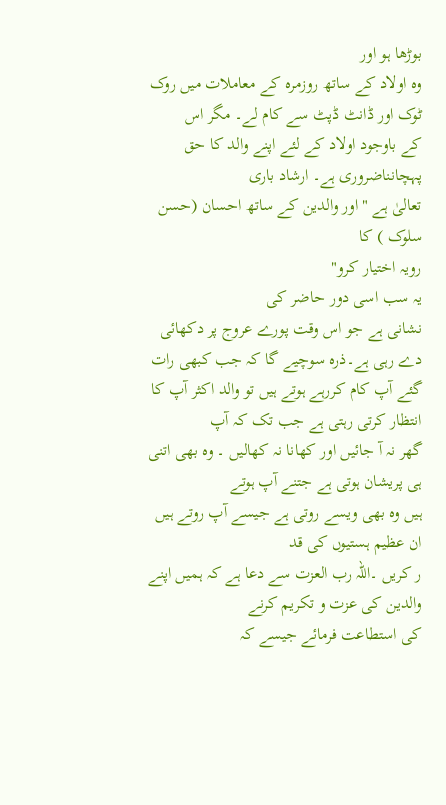بوڑھا ہو اور
وہ اولاد کے ساتھ روزمرہ کے معاملات میں روک ٹوک اور ڈانٹ ڈپٹ سے کام لے۔ مگر اس
کے باوجود اولاد کے لئے اپنے والد کا حق پہچانناضروری ہے۔ ارشاد باری
تعالیٰ ہے "اور والدین کے ساتھ احسان (حسن سلوک ) کا
رویہ اختیار کرو"
یہ سب اسی دور حاضر کی
نشانی ہے جو اس وقت پورے عروج پر دکھائی دے رہی ہے۔ذرہ سوچیے گا کہ جب کبھی رات
گئے آپ کام کررہے ہوتے ہیں تو والد اکثر آپ کا انتظار کرتی رہتی ہے جب تک کہ آپ
گھر نہ آ جائیں اور کھانا نہ کھالیں ۔ وہ بھی اتنی ہی پریشان ہوتی ہے جتنے آپ ہوتے
ہیں وہ بھی ویسے روتی ہے جیسے آپ روتے ہیں ان عظیم ہستیوں کی قد
ر کریں ۔اللہ رب العزت سے دعا ہے کہ ہمیں اپنے والدین کی عزت و تکریم کرنے
کی استطاعت فرمائے جیسے کہ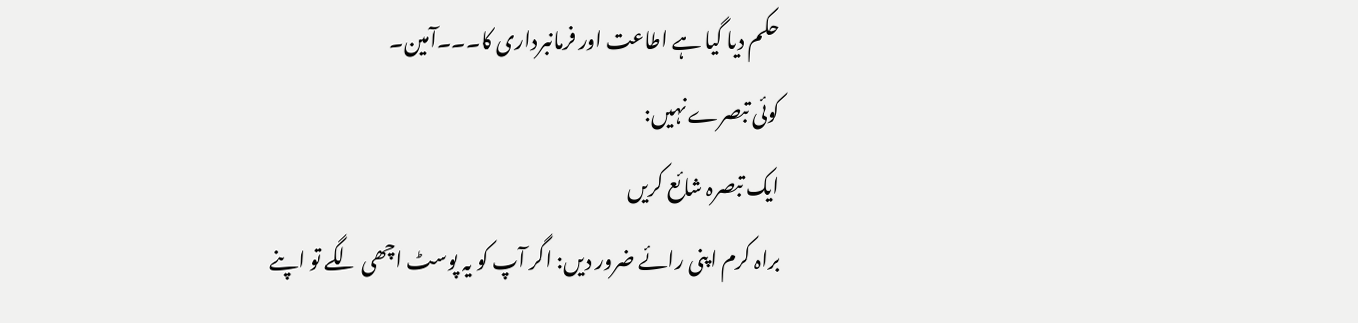حکم دیا گیا ہے اطاعت اور فرمانبرداری کا۔۔۔آمین۔
کوئی تبصرے نہیں:
ایک تبصرہ شائع کریں
براہ کرم اپنی رائے ضرور دیں: اگر آپ کو یہ پوسٹ اچھی لگے تو اپنے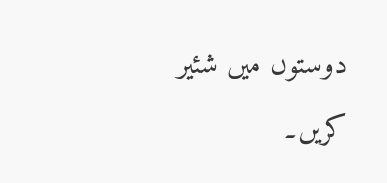دوستوں میں شئیر کریں۔